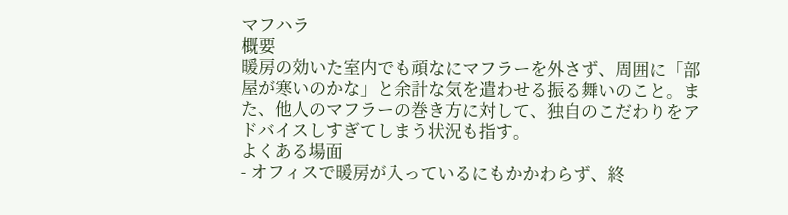マフハラ
概要
暖房の効いた室内でも頑なにマフラーを外さず、周囲に「部屋が寒いのかな」と余計な気を遣わせる振る舞いのこと。また、他人のマフラーの巻き方に対して、独自のこだわりをアドバイスしすぎてしまう状況も指す。
よくある場面
- オフィスで暖房が入っているにもかかわらず、終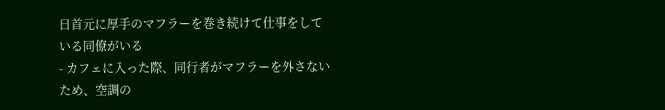日首元に厚手のマフラーを巻き続けて仕事をしている同僚がいる
- カフェに入った際、同行者がマフラーを外さないため、空調の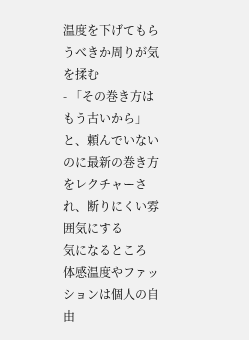温度を下げてもらうべきか周りが気を揉む
- 「その巻き方はもう古いから」と、頼んでいないのに最新の巻き方をレクチャーされ、断りにくい雰囲気にする
気になるところ
体感温度やファッションは個人の自由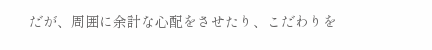だが、周囲に余計な心配をさせたり、こだわりを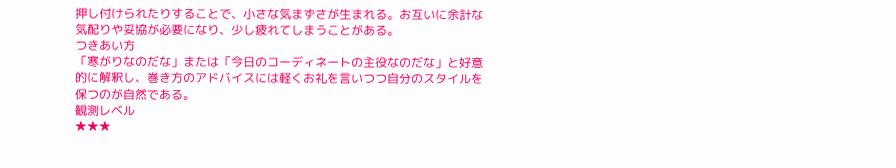押し付けられたりすることで、小さな気まずさが生まれる。お互いに余計な気配りや妥協が必要になり、少し疲れてしまうことがある。
つきあい方
「寒がりなのだな」または「今日のコーディネートの主役なのだな」と好意的に解釈し、巻き方のアドバイスには軽くお礼を言いつつ自分のスタイルを保つのが自然である。
観測レベル
★★★